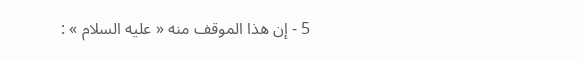5 - إن هذا الموقف منه « عليه السلام » :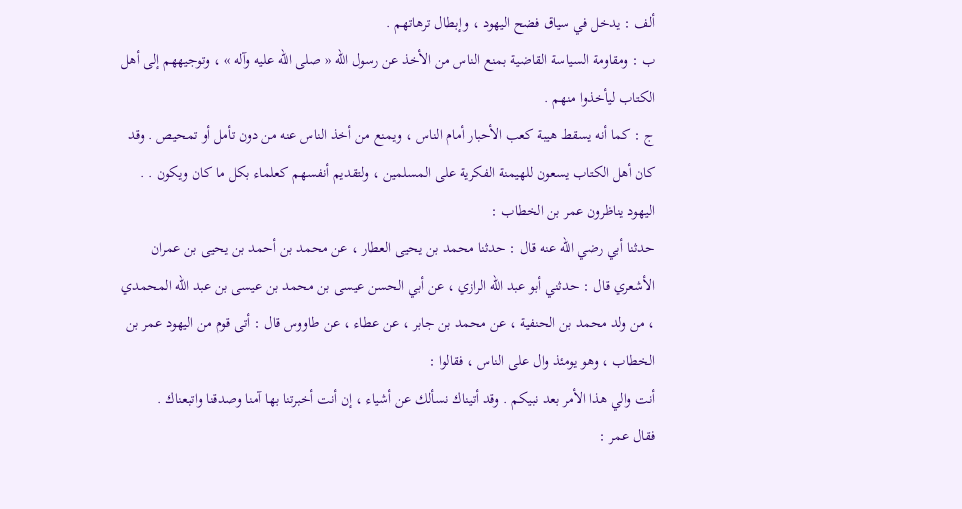ألف : يدخل في سياق فضح اليهود ، وإبطال ترهاتهم .
ب : ومقاومة السياسة القاضية بمنع الناس من الأخذ عن رسول الله « صلى الله عليه وآله » ، وتوجيههم إلى أهل الكتاب ليأخذوا منهم .
ج : كما أنه يسقط هيبة كعب الأحبار أمام الناس ، ويمنع من أخذ الناس عنه من دون تأمل أو تمحيص . وقد كان أهل الكتاب يسعون للهيمنة الفكرية على المسلمين ، ولتقديم أنفسهم كعلماء بكل ما كان ويكون . .
اليهود يناظرون عمر بن الخطاب :
حدثنا أبي رضي الله عنه قال : حدثنا محمد بن يحيى العطار ، عن محمد بن أحمد بن يحيى بن عمران الأشعري قال : حدثني أبو عبد الله الرازي ، عن أبي الحسن عيسى بن محمد بن عيسى بن عبد الله المحمدي ، من ولد محمد بن الحنفية ، عن محمد بن جابر ، عن عطاء ، عن طاووس قال : أتى قوم من اليهود عمر بن الخطاب ، وهو يومئذ وال على الناس ، فقالوا :
أنت والي هذا الأمر بعد نبيكم . وقد أتيناك نسألك عن أشياء ، إن أنت أخبرتنا بها آمنا وصدقنا واتبعناك .
فقال عمر :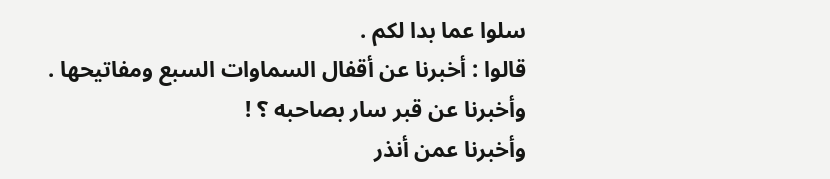سلوا عما بدا لكم .
قالوا : أخبرنا عن أقفال السماوات السبع ومفاتيحها .
وأخبرنا عن قبر سار بصاحبه ؟ !
وأخبرنا عمن أنذر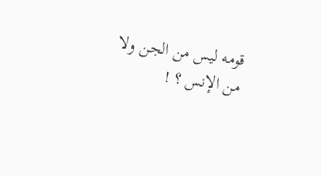قومه ليس من الجن ولا من الإنس ؟ !